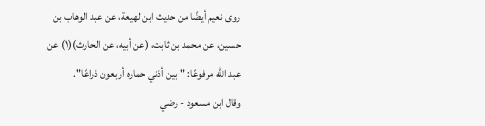روى نعيم أيضًا من حديث ابن لهيعة، عن عبد الوهاب بن حسين، عن محمد بن ثابت، (عن أبيه، عن الحارث)(١) عن عبد الله مرفوعًا: "بين أذني حماره أربعون ذراعًا".
وقال ابن مسعود - رضي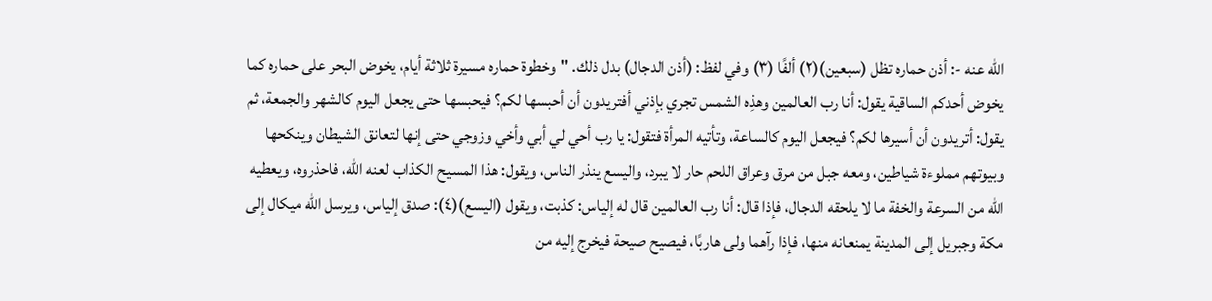الله عنه -: أذن حماره تظل (سبعين)(٢) ألفًا (٣) وفي لفظ: (أذن الدجال) بدل ذلك. "وخطوة حماره مسيرة ثلاثة أيام، يخوض البحر على حماره كما يخوض أحدكم الساقية يقول: أنا رب العالمين وهذِه الشمس تجري بإذني أفتريدون أن أحبسها لكم؟ فيحبسها حتى يجعل اليوم كالشهر والجمعة، ثم يقول: أتريدون أن أسيرها لكم؟ فيجعل اليوم كالساعة، وتأتيه المرأة فتقول: يا رب أحي لي أبي وأخي وزوجي حتى إنها لتعانق الشيطان وينكحها وبيوتهم مملوءة شياطين، ومعه جبل من مرق وعراق اللحم حار لا يبرد، واليسع ينذر الناس، ويقول: هذا المسيح الكذاب لعنه الله، فاحذروه، ويعطيه الله من السرعة والخفة ما لا يلحقه الدجال، فإذا قال: أنا رب العالمين قال له إلياس: كذبت، ويقول (اليسع)(٤): صدق إلياس، ويرسل الله ميكال إلى مكة وجبريل إلى المدينة يمنعانه منها، فإذا رآهما ولى هاربًا، فيصيح صيحة فيخرج إليه من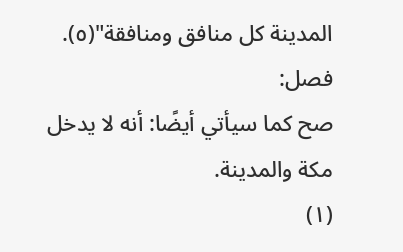المدينة كل منافق ومنافقة"(٥).
فصل:
صح كما سيأتي أيضًا: أنه لا يدخل مكة والمدينة.
(١)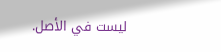ليست في الأصل.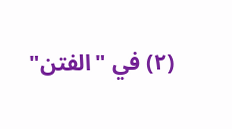(٢) في "الفتن"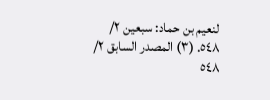لنعيم بن حماد: سبعين ٢/ ٥٤٨. (٣) المصدر السابق ٢/ ٥٤٨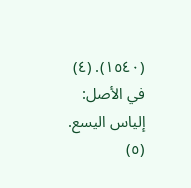(١٥٤٠). (٤) في الأصل: إلياس اليسع. (٥)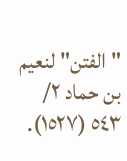"الفتن" لنعيم بن حماد ٢/ ٥٤٣ (١٥٢٧).